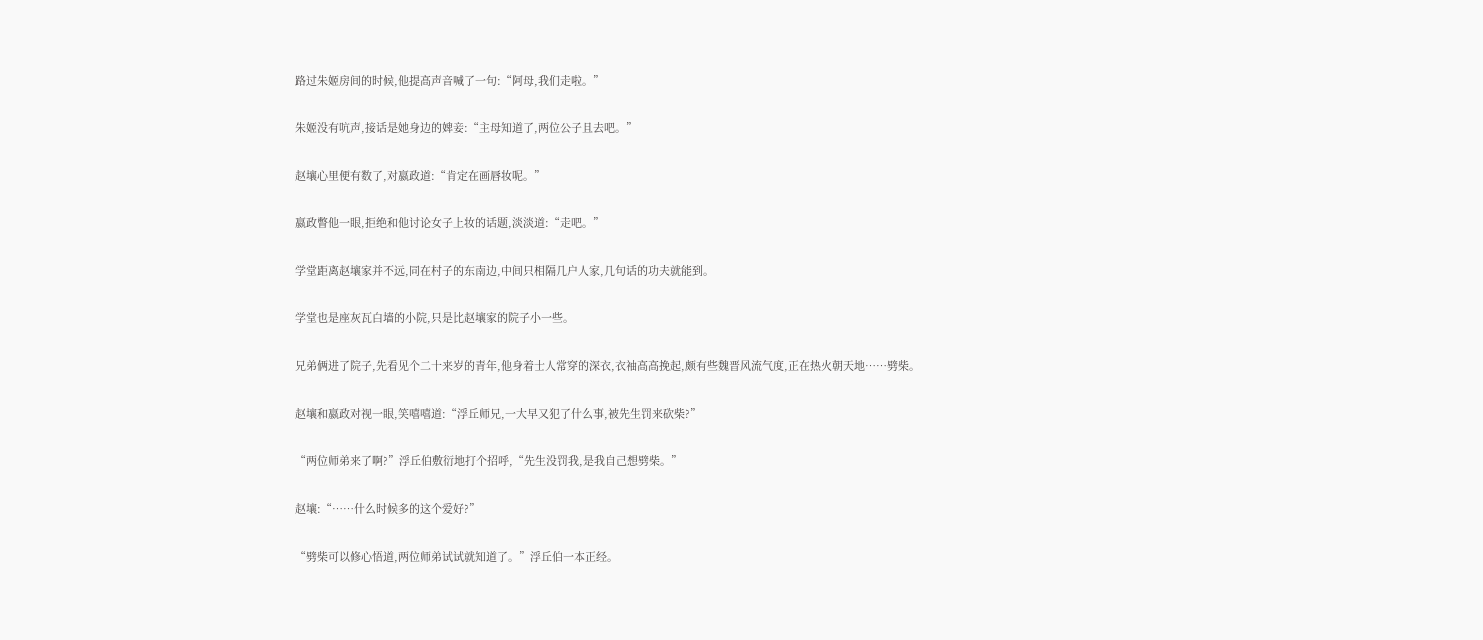路过朱姬房间的时候,他提高声音喊了一句:“阿母,我们走啦。”

朱姬没有吭声,接话是她身边的婢妾:“主母知道了,两位公子且去吧。”

赵壤心里便有数了,对嬴政道:“肯定在画唇妆呢。”

嬴政瞥他一眼,拒绝和他讨论女子上妆的话题,淡淡道:“走吧。”

学堂距离赵壤家并不远,同在村子的东南边,中间只相隔几户人家,几句话的功夫就能到。

学堂也是座灰瓦白墙的小院,只是比赵壤家的院子小一些。

兄弟俩进了院子,先看见个二十来岁的青年,他身着士人常穿的深衣,衣袖高高挽起,颇有些魏晋风流气度,正在热火朝天地……劈柴。

赵壤和嬴政对视一眼,笑嘻嘻道:“浮丘师兄,一大早又犯了什么事,被先生罚来砍柴?”

“两位师弟来了啊?”浮丘伯敷衍地打个招呼,“先生没罚我,是我自己想劈柴。”

赵壤:“……什么时候多的这个爱好?”

“劈柴可以修心悟道,两位师弟试试就知道了。”浮丘伯一本正经。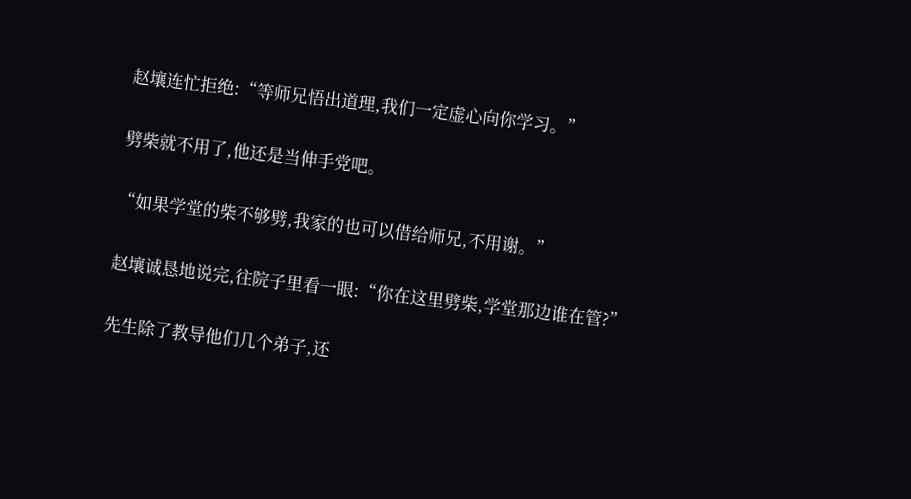赵壤连忙拒绝:“等师兄悟出道理,我们一定虚心向你学习。”

劈柴就不用了,他还是当伸手党吧。

“如果学堂的柴不够劈,我家的也可以借给师兄,不用谢。”

赵壤诚恳地说完,往院子里看一眼:“你在这里劈柴,学堂那边谁在管?”

先生除了教导他们几个弟子,还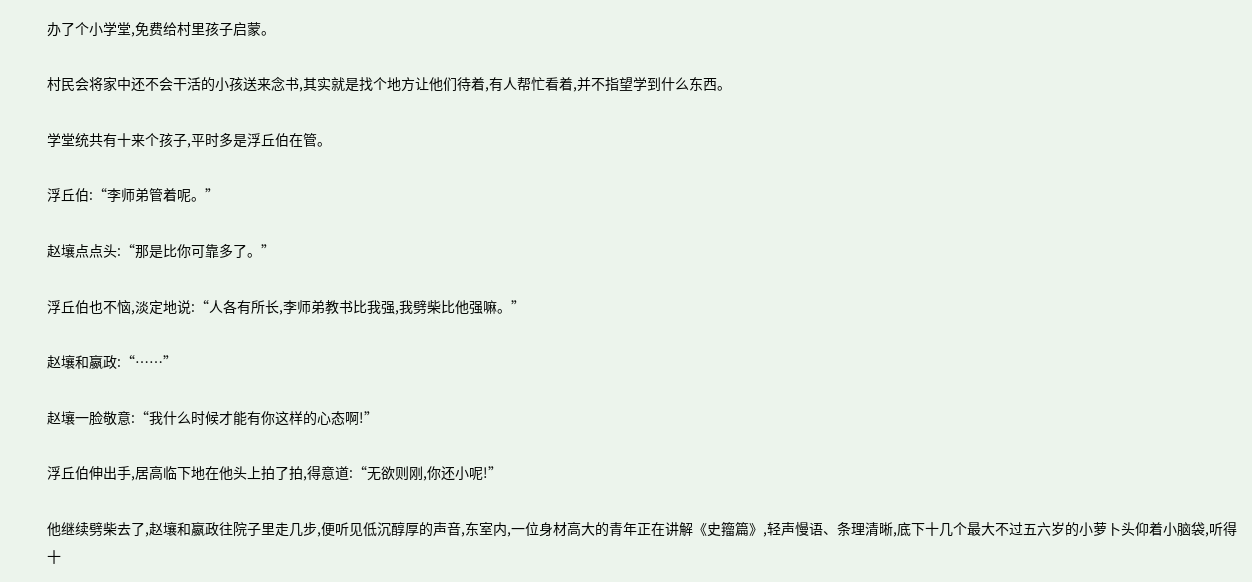办了个小学堂,免费给村里孩子启蒙。

村民会将家中还不会干活的小孩送来念书,其实就是找个地方让他们待着,有人帮忙看着,并不指望学到什么东西。

学堂统共有十来个孩子,平时多是浮丘伯在管。

浮丘伯:“李师弟管着呢。”

赵壤点点头:“那是比你可靠多了。”

浮丘伯也不恼,淡定地说:“人各有所长,李师弟教书比我强,我劈柴比他强嘛。”

赵壤和嬴政:“……”

赵壤一脸敬意:“我什么时候才能有你这样的心态啊!”

浮丘伯伸出手,居高临下地在他头上拍了拍,得意道:“无欲则刚,你还小呢!”

他继续劈柴去了,赵壤和嬴政往院子里走几步,便听见低沉醇厚的声音,东室内,一位身材高大的青年正在讲解《史籀篇》,轻声慢语、条理清晰,底下十几个最大不过五六岁的小萝卜头仰着小脑袋,听得十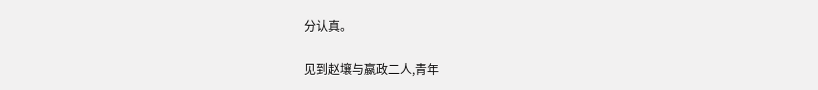分认真。

见到赵壤与嬴政二人,青年